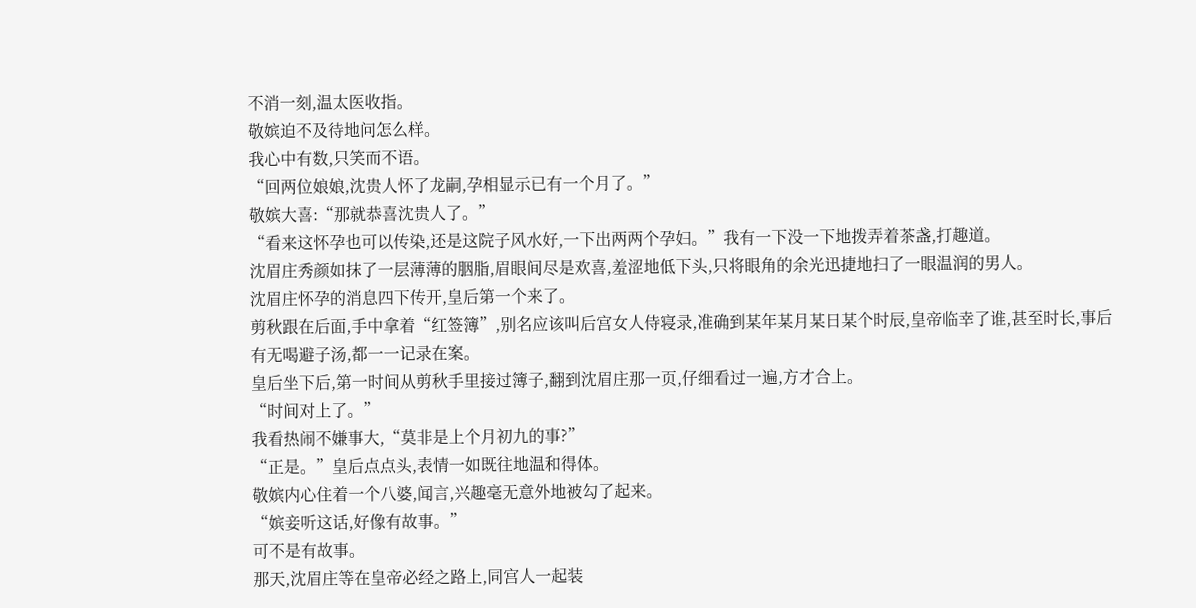不消一刻,温太医收指。
敬嫔迫不及待地问怎么样。
我心中有数,只笑而不语。
“回两位娘娘,沈贵人怀了龙嗣,孕相显示已有一个月了。”
敬嫔大喜:“那就恭喜沈贵人了。”
“看来这怀孕也可以传染,还是这院子风水好,一下出两两个孕妇。”我有一下没一下地拨弄着茶盏,打趣道。
沈眉庄秀颜如抹了一层薄薄的胭脂,眉眼间尽是欢喜,羞涩地低下头,只将眼角的余光迅捷地扫了一眼温润的男人。
沈眉庄怀孕的消息四下传开,皇后第一个来了。
剪秋跟在后面,手中拿着“红签簿”,别名应该叫后宫女人侍寝录,准确到某年某月某日某个时辰,皇帝临幸了谁,甚至时长,事后有无喝避子汤,都一一记录在案。
皇后坐下后,第一时间从剪秋手里接过簿子,翻到沈眉庄那一页,仔细看过一遍,方才合上。
“时间对上了。”
我看热闹不嫌事大,“莫非是上个月初九的事?”
“正是。”皇后点点头,表情一如既往地温和得体。
敬嫔内心住着一个八婆,闻言,兴趣毫无意外地被勾了起来。
“嫔妾听这话,好像有故事。”
可不是有故事。
那天,沈眉庄等在皇帝必经之路上,同宫人一起装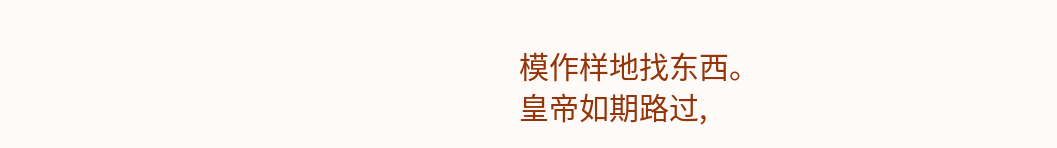模作样地找东西。
皇帝如期路过,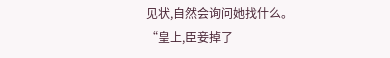见状,自然会询问她找什么。
“皇上,臣妾掉了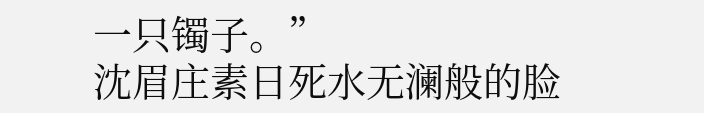一只镯子。”
沈眉庄素日死水无澜般的脸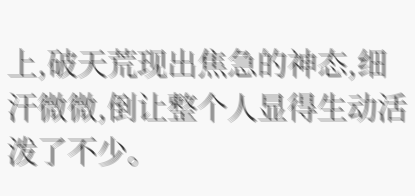上,破天荒现出焦急的神态,细汗微微,倒让整个人显得生动活泼了不少。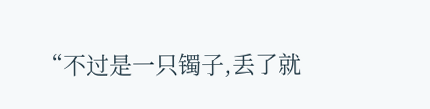“不过是一只镯子,丢了就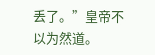丢了。”皇帝不以为然道。